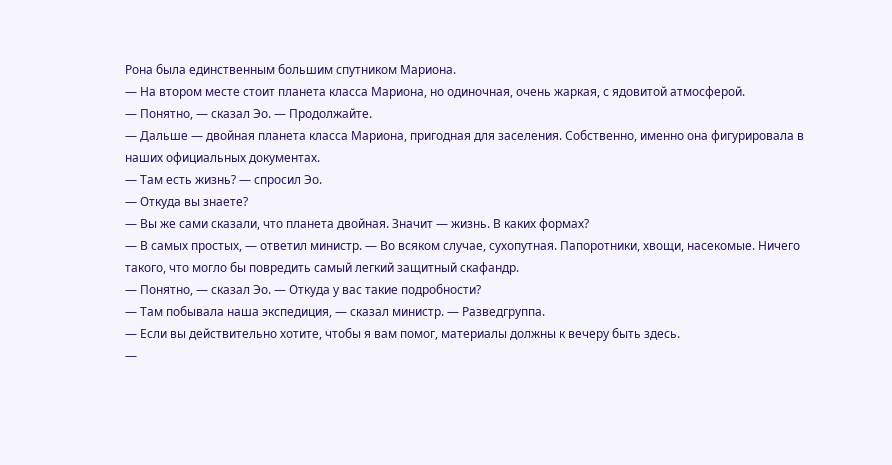Рона была единственным большим спутником Мариона.
— На втором месте стоит планета класса Мариона, но одиночная, очень жаркая, с ядовитой атмосферой.
— Понятно, — сказал Эо. — Продолжайте.
— Дальше — двойная планета класса Мариона, пригодная для заселения. Собственно, именно она фигурировала в наших официальных документах.
— Там есть жизнь? — спросил Эо.
— Откуда вы знаете?
— Вы же сами сказали, что планета двойная. Значит — жизнь. В каких формах?
— В самых простых, — ответил министр. — Во всяком случае, сухопутная. Папоротники, хвощи, насекомые. Ничего такого, что могло бы повредить самый легкий защитный скафандр.
— Понятно, — сказал Эо. — Откуда у вас такие подробности?
— Там побывала наша экспедиция, — сказал министр. — Разведгруппа.
— Если вы действительно хотите, чтобы я вам помог, материалы должны к вечеру быть здесь.
—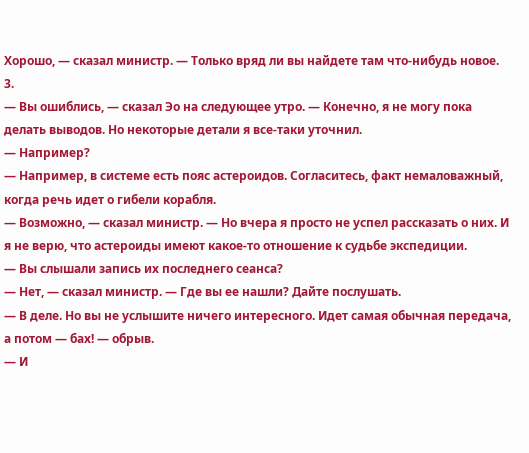Хорошо, — сказал министр. — Только вряд ли вы найдете там что-нибудь новое.
3.
— Вы ошиблись, — сказал Эо на следующее утро. — Конечно, я не могу пока делать выводов. Но некоторые детали я все-таки уточнил.
— Например?
— Например, в системе есть пояс астероидов. Согласитесь, факт немаловажный, когда речь идет о гибели корабля.
— Возможно, — сказал министр. — Но вчера я просто не успел рассказать о них. И я не верю, что астероиды имеют какое-то отношение к судьбе экспедиции.
— Вы слышали запись их последнего сеанса?
— Нет, — сказал министр. — Где вы ее нашли? Дайте послушать.
— В деле. Но вы не услышите ничего интересного. Идет самая обычная передача, а потом — бах! — обрыв.
— И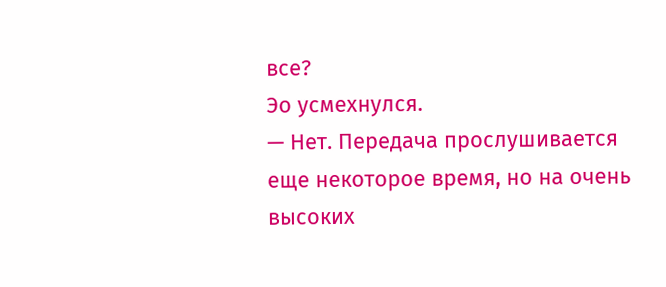все?
Эо усмехнулся.
— Нет. Передача прослушивается еще некоторое время, но на очень высоких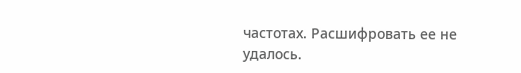частотах. Расшифровать ее не удалось.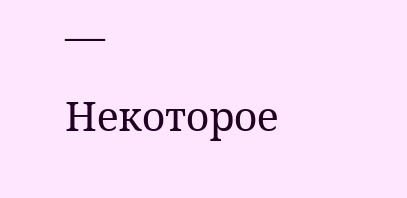— Некоторое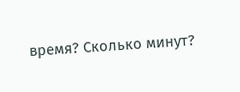время? Сколько минут?